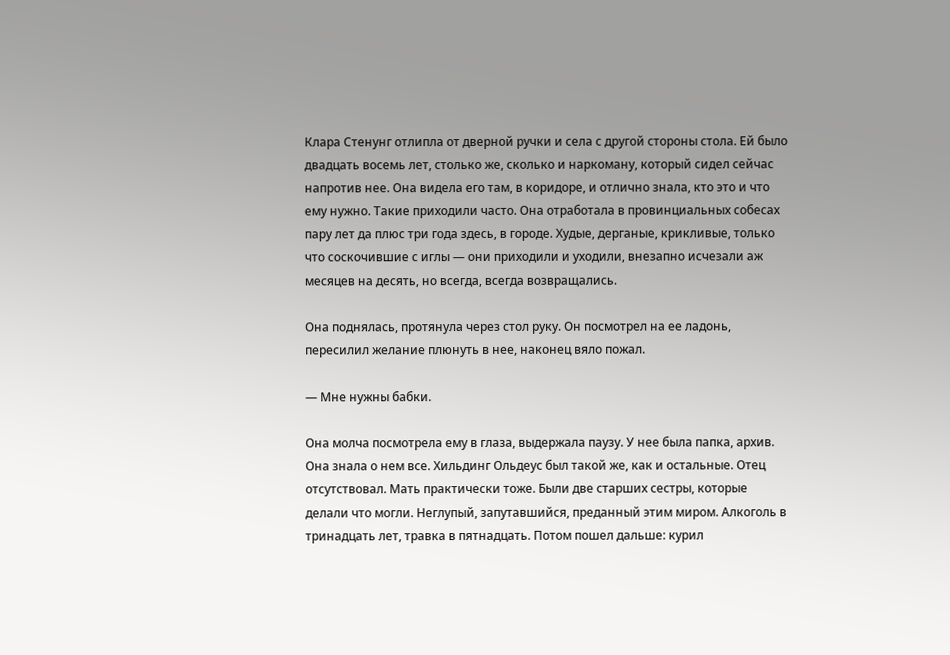Клара Стенунг отлипла от дверной ручки и села с другой стороны стола. Ей было двадцать восемь лет, столько же, сколько и наркоману, который сидел сейчас напротив нее. Она видела его там, в коридоре, и отлично знала, кто это и что ему нужно. Такие приходили часто. Она отработала в провинциальных собесах пару лет да плюс три года здесь, в городе. Худые, дерганые, крикливые, только что соскочившие с иглы — они приходили и уходили, внезапно исчезали аж месяцев на десять, но всегда, всегда возвращались.

Она поднялась, протянула через стол руку. Он посмотрел на ее ладонь, пересилил желание плюнуть в нее, наконец вяло пожал.

— Мне нужны бабки.

Она молча посмотрела ему в глаза, выдержала паузу. У нее была папка, архив. Она знала о нем все. Хильдинг Ольдеус был такой же, как и остальные. Отец отсутствовал. Мать практически тоже. Были две старших сестры, которые делали что могли. Неглупый, запутавшийся, преданный этим миром. Алкоголь в тринадцать лет, травка в пятнадцать. Потом пошел дальше: курил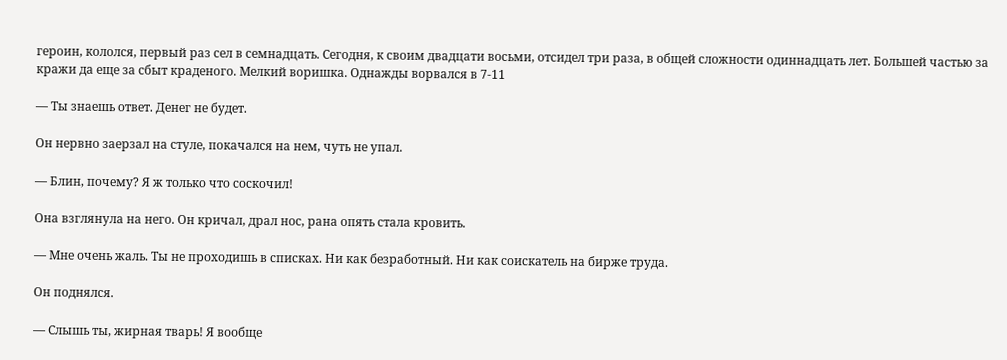героин, кололся, первый раз сел в семнадцать. Сегодня, к своим двадцати восьми, отсидел три раза, в общей сложности одиннадцать лет. Большей частью за кражи да еще за сбыт краденого. Мелкий воришка. Однажды ворвался в 7-11

— Ты знаешь ответ. Денег не будет.

Он нервно заерзал на стуле, покачался на нем, чуть не упал.

— Блин, почему? Я ж только что соскочил!

Она взглянула на него. Он кричал, драл нос, рана опять стала кровить.

— Мне очень жаль. Ты не проходишь в списках. Ни как безработный. Ни как соискатель на бирже труда.

Он поднялся.

— Слышь ты, жирная тварь! Я вообще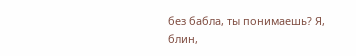без бабла, ты понимаешь? Я, блин,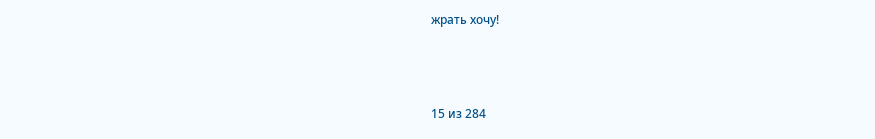жрать хочу!



15 из 284